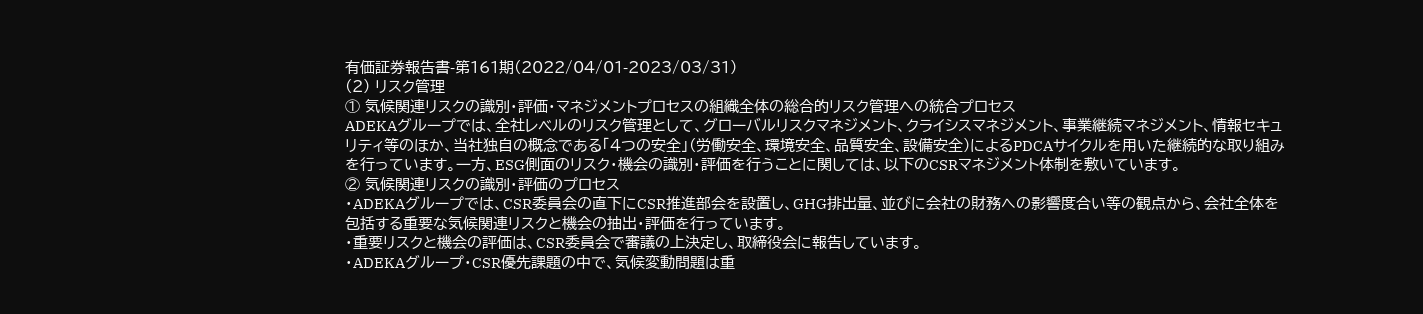有価証券報告書-第161期(2022/04/01-2023/03/31)
(2) リスク管理
① 気候関連リスクの識別・評価・マネジメントプロセスの組織全体の総合的リスク管理への統合プロセス
ADEKAグループでは、全社レベルのリスク管理として、グローバルリスクマネジメント、クライシスマネジメント、事業継続マネジメント、情報セキュリティ等のほか、当社独自の概念である「4つの安全」(労働安全、環境安全、品質安全、設備安全)によるPDCAサイクルを用いた継続的な取り組みを行っています。一方、ESG側面のリスク・機会の識別・評価を行うことに関しては、以下のCSRマネジメント体制を敷いています。
② 気候関連リスクの識別・評価のプロセス
・ADEKAグループでは、CSR委員会の直下にCSR推進部会を設置し、GHG排出量、並びに会社の財務への影響度合い等の観点から、会社全体を包括する重要な気候関連リスクと機会の抽出・評価を行っています。
・重要リスクと機会の評価は、CSR委員会で審議の上決定し、取締役会に報告しています。
・ADEKAグループ・CSR優先課題の中で、気候変動問題は重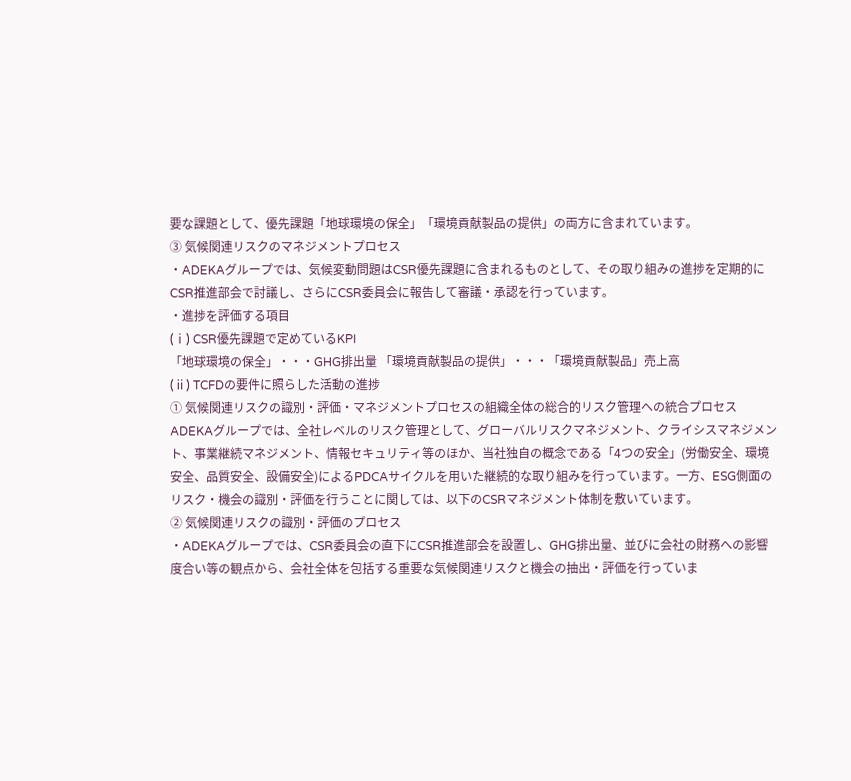要な課題として、優先課題「地球環境の保全」「環境貢献製品の提供」の両方に含まれています。
③ 気候関連リスクのマネジメントプロセス
・ADEKAグループでは、気候変動問題はCSR優先課題に含まれるものとして、その取り組みの進捗を定期的にCSR推進部会で討議し、さらにCSR委員会に報告して審議・承認を行っています。
・進捗を評価する項目
(ⅰ) CSR優先課題で定めているKPI
「地球環境の保全」・・・GHG排出量 「環境貢献製品の提供」・・・「環境貢献製品」売上高
(ⅱ) TCFDの要件に照らした活動の進捗
① 気候関連リスクの識別・評価・マネジメントプロセスの組織全体の総合的リスク管理への統合プロセス
ADEKAグループでは、全社レベルのリスク管理として、グローバルリスクマネジメント、クライシスマネジメント、事業継続マネジメント、情報セキュリティ等のほか、当社独自の概念である「4つの安全」(労働安全、環境安全、品質安全、設備安全)によるPDCAサイクルを用いた継続的な取り組みを行っています。一方、ESG側面のリスク・機会の識別・評価を行うことに関しては、以下のCSRマネジメント体制を敷いています。
② 気候関連リスクの識別・評価のプロセス
・ADEKAグループでは、CSR委員会の直下にCSR推進部会を設置し、GHG排出量、並びに会社の財務への影響度合い等の観点から、会社全体を包括する重要な気候関連リスクと機会の抽出・評価を行っていま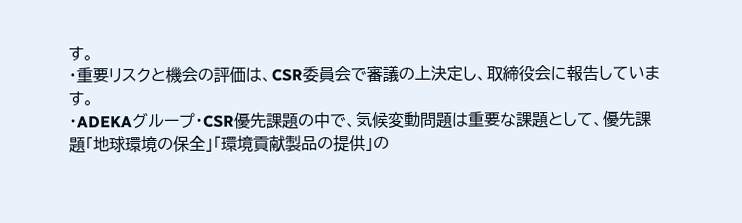す。
・重要リスクと機会の評価は、CSR委員会で審議の上決定し、取締役会に報告しています。
・ADEKAグループ・CSR優先課題の中で、気候変動問題は重要な課題として、優先課題「地球環境の保全」「環境貢献製品の提供」の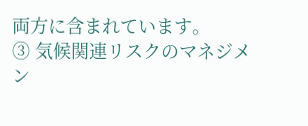両方に含まれています。
③ 気候関連リスクのマネジメン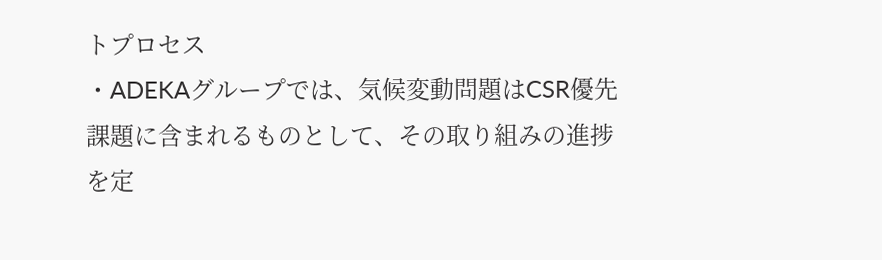トプロセス
・ADEKAグループでは、気候変動問題はCSR優先課題に含まれるものとして、その取り組みの進捗を定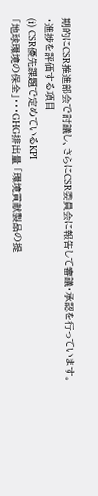期的にCSR推進部会で討議し、さらにCSR委員会に報告して審議・承認を行っています。
・進捗を評価する項目
(ⅰ) CSR優先課題で定めているKPI
「地球環境の保全」・・・GHG排出量 「環境貢献製品の提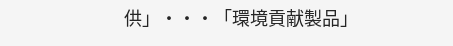供」・・・「環境貢献製品」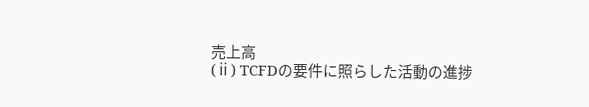売上高
(ⅱ) TCFDの要件に照らした活動の進捗